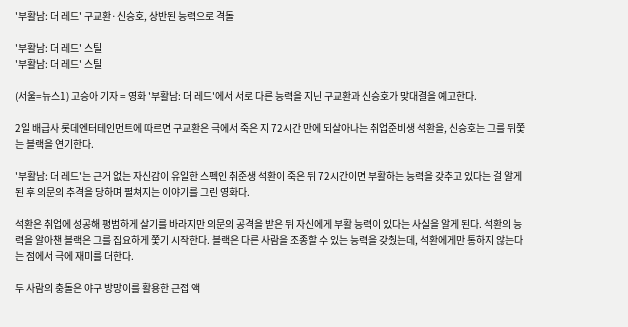'부활남: 더 레드' 구교환·신승호, 상반된 능력으로 격돌

'부활남: 더 레드' 스틸
'부활남: 더 레드' 스틸

(서울=뉴스1) 고승아 기자 = 영화 '부활남: 더 레드'에서 서로 다른 능력을 지닌 구교환과 신승호가 맞대결을 예고한다.

2일 배급사 롯데엔터테인먼트에 따르면 구교환은 극에서 죽은 지 72시간 만에 되살아나는 취업준비생 석환을, 신승호는 그를 뒤쫓는 블랙을 연기한다.

'부활남: 더 레드'는 근거 없는 자신감이 유일한 스펙인 취준생 석환이 죽은 뒤 72시간이면 부활하는 능력을 갖추고 있다는 걸 알게 된 후 의문의 추격을 당하며 펼쳐지는 이야기를 그린 영화다.

석환은 취업에 성공해 평범하게 살기를 바라지만 의문의 공격을 받은 뒤 자신에게 부활 능력이 있다는 사실을 알게 된다. 석환의 능력을 알아챈 블랙은 그를 집요하게 쫓기 시작한다. 블랙은 다른 사람을 조종할 수 있는 능력을 갖췄는데, 석환에게만 통하지 않는다는 점에서 극에 재미를 더한다.

두 사람의 충돌은 야구 방망이를 활용한 근접 액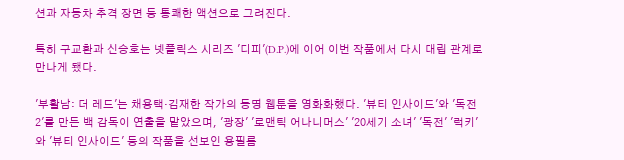션과 자동차 추격 장면 등 통쾌한 액션으로 그려진다.

특히 구교환과 신승호는 넷플릭스 시리즈 '디피'(D.P.)에 이어 이번 작품에서 다시 대립 관계로 만나게 됐다.

'부활남: 더 레드'는 채용택·김재한 작가의 동명 웹툰을 영화화했다. '뷰티 인사이드'와 '독전 2'를 만든 백 감독이 연출을 맡았으며, '광장' '로맨틱 어나니머스' '20세기 소녀' '독전' '럭키'와 '뷰티 인사이드' 등의 작품을 선보인 용필름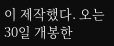이 제작했다. 오는 30일 개봉한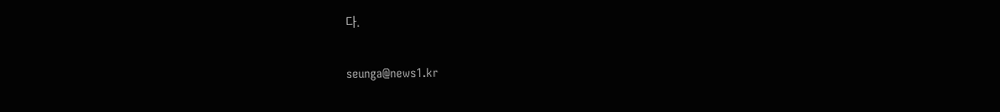다.

seunga@news1.kr